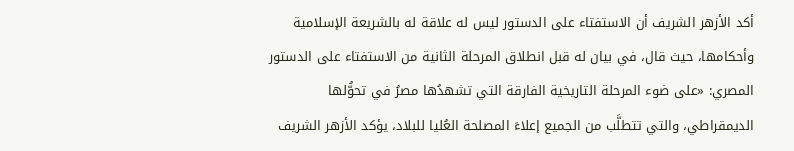أكد الأزهر الشريف أن الاستفتاء على الدستور ليس له علاقة له بالشريعة الإسلامية وأحكامها، حيث قال، في بيان له قبل انطلاق المرحلة الثانية من الاستفتاء على الدستور المصري: «على ضوء المرحلة التاريخية الفارقة التي تشهدُها مصرُ في تحوُّلها الديمقراطي، والتي تتطلَّب من الجميع إعلاءَ المصلحة العُليا للبلاد، يؤكد الأزهر الشريف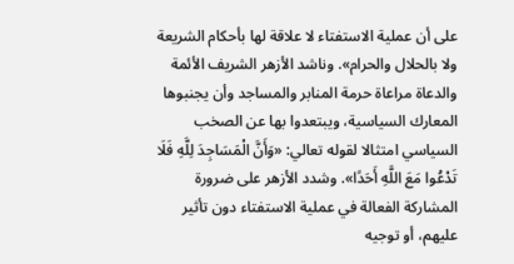على أن عملية الاستفتاء لا علاقة لها بأحكام الشريعة ولا بالحلال والحرام». وناشد الأزهر الشريف الأئمة والدعاة مراعاة حرمة المنابر والمساجد وأن يجنبوها المعارك السياسية، ويبتعدوا بها عن الصخب السياسي امتثالا لقوله تعالي: «وَأَنَّ الْمَسَاجِدَ لِلَّهِ فَلَا تَدْعُوا مَعَ اللَّهِ أَحَدًا». وشدد الأزهر على ضرورة المشاركة الفعالة في عملية الاستفتاء دون تأثير عليهم، أو توجيه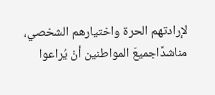لإرادتهم الحرة واختيارهم الشخصي، مناشدًاجميعَ المواطنين أنْ يُراعوا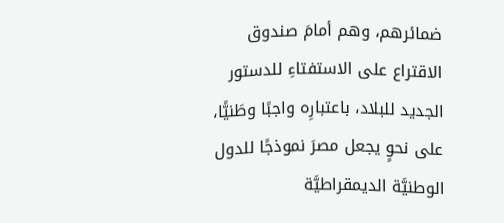ضمائرهم، وهم أمامَ صندوق الاقتراع على الاستفتاءِ للدستور الجديد للبلاد، باعتبارِه واجبًا وطَنيًّا، على نحوٍ يجعل مصرَ نموذجًا للدول الوطنيَّة الديمقراطيَّة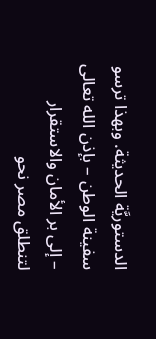الدستوريَّة الحديثة. وبهذا ترسو سفينة الوطن – بإذن الله تعالى – إلى بر الأمان والاستقرار لتنطلق مصر نحو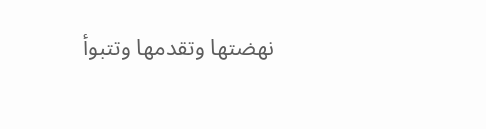نهضتها وتقدمها وتتبوأ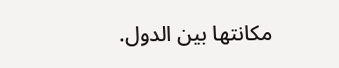مكانتها بين الدول.